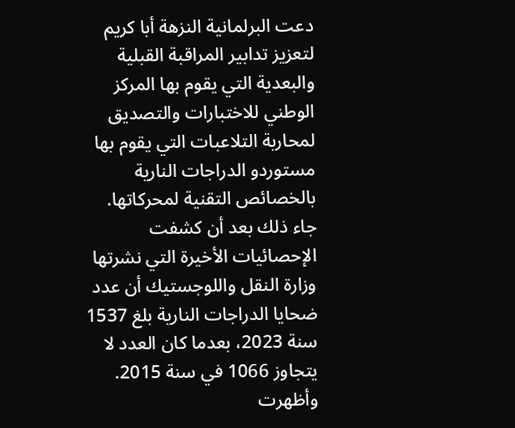دعت البرلمانية النزهة أبا كريم لتعزيز تدابير المراقبة القبلية والبعدية التي يقوم بها المركز الوطني للاختبارات والتصديق لمحاربة التلاعبات التي يقوم بها مستوردو الدراجات النارية بالخصائص التقنية لمحركاتها.
جاء ذلك بعد أن كشفت الإحصائيات الأخيرة التي نشرتها وزارة النقل واللوجستيك أن عدد ضحايا الدراجات النارية بلغ 1537 سنة 2023، بعدما كان العدد لا يتجاوز 1066 في سنة 2015. وأظهرت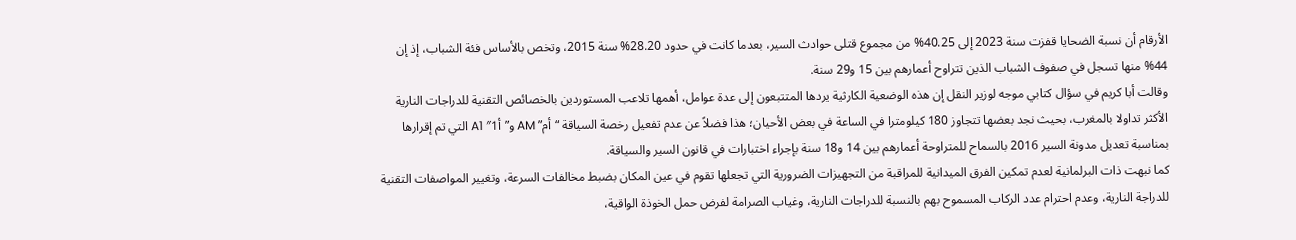الأرقام أن نسبة الضحايا قفزت سنة 2023 إلى 40.25% من مجموع قتلى حوادث السير، بعدما كانت في حدود 28.20% سنة 2015، وتخص بالأساس فئة الشباب، إذ إن 44% منها تسجل في صفوف الشباب الذين تتراوح أعمارهم بين 15 و29 سنة.
وقالت أبا كريم في سؤال كتابي موجه لوزير النقل إن هذه الوضعية الكارثية يردها المتتبعون إلى عدة عوامل، أهمها تلاعب المستوردين بالخصائص التقنية للدراجات النارية الأكثر تداولا بالمغرب، بحيث نجد بعضها تتجاوز 180 كيلومترا في الساعة في بعض الأحيان؛ هذا فضلاً عن عدم تفعيل رخصة السياقة “أم” AM و”أ1″ A1 التي تم إقرارها بمناسبة تعديل مدونة السير 2016 بالسماح للمتراوحة أعمارهم بين 14 و18 سنة بإجراء اختبارات في قانون السير والسياقة.
كما نبهت ذات البرلمانية لعدم تمكين الفرق الميدانية للمراقبة من التجهيزات الضرورية التي تجعلها تقوم في عين المكان بضبط مخالفات السرعة، وتغيير المواصفات التقنية للدراجة النارية، وعدم احترام عدد الركاب المسموح بهم بالنسبة للدراجات النارية، وغياب الصرامة لفرض حمل الخوذة الواقية،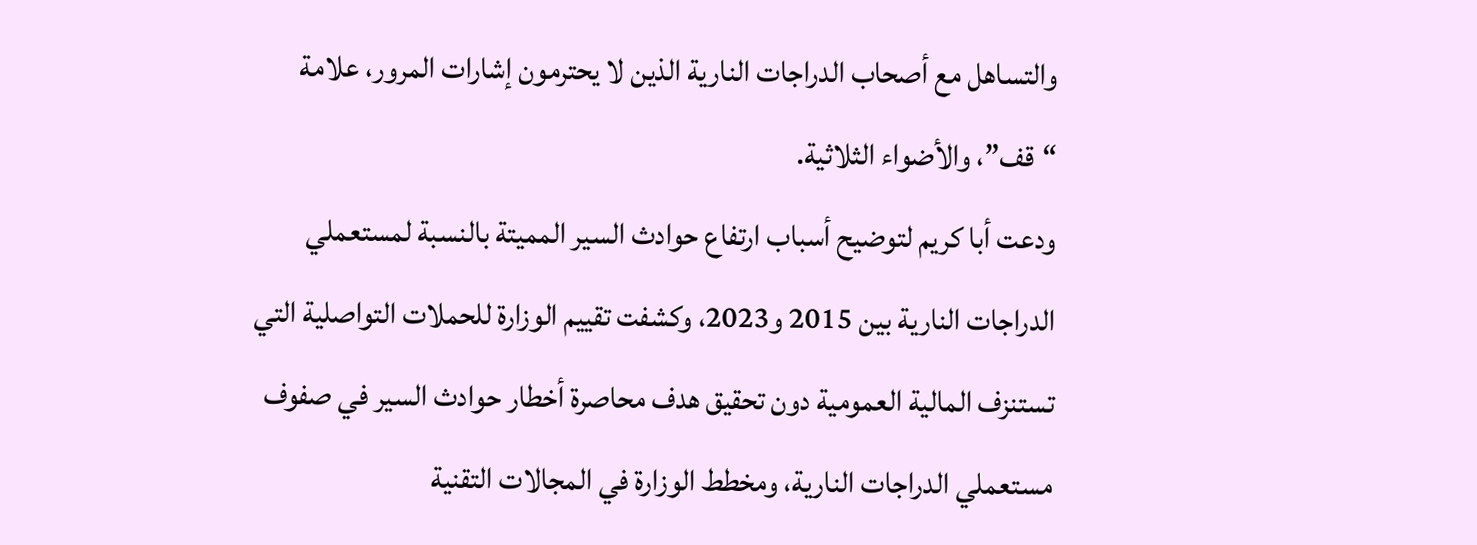والتساهل مع أصحاب الدراجات النارية الذين لا يحترمون إشارات المرور، علامة “قف”، والأضواء الثلاثية.
ودعت أبا كريم لتوضيح أسباب ارتفاع حوادث السير المميتة بالنسبة لمستعملي الدراجات النارية بين 2015 و2023، وكشفت تقييم الوزارة للحملات التواصلية التي تستنزف المالية العمومية دون تحقيق هدف محاصرة أخطار حوادث السير في صفوف مستعملي الدراجات النارية، ومخطط الوزارة في المجالات التقنية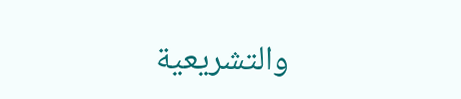والتشريعية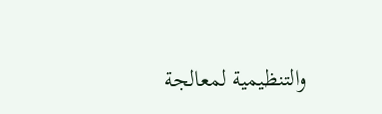والتنظيمية لمعالجة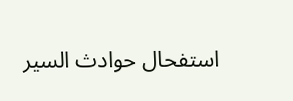استفحال حوادث السير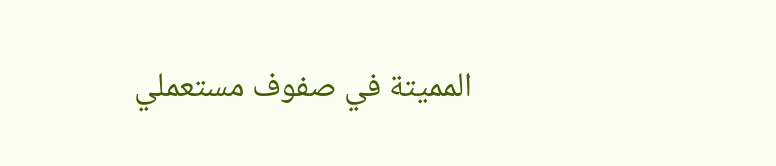المميتة في صفوف مستعملي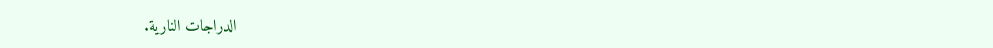الدراجات النارية.